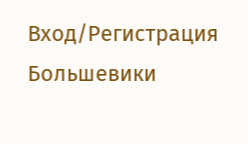Вход/Регистрация
Большевики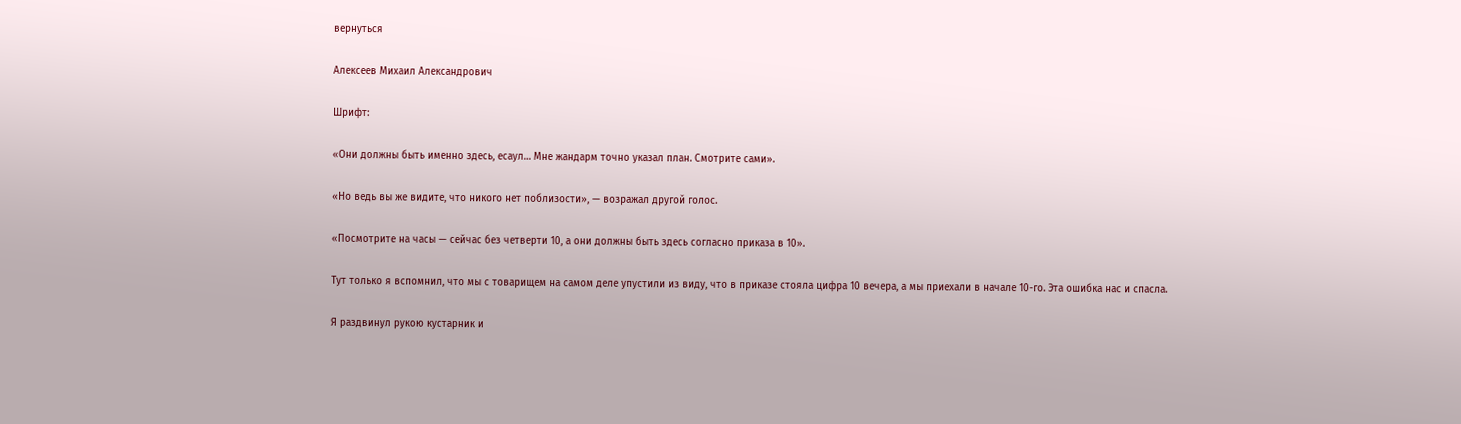вернуться

Алексеев Михаил Александрович

Шрифт:

«Они должны быть именно здесь, есаул… Мне жандарм точно указал план. Смотрите сами».

«Но ведь вы же видите, что никого нет поблизости», — возражал другой голос.

«Посмотрите на часы — сейчас без четверти 10, а они должны быть здесь согласно приказа в 10».

Тут только я вспомнил, что мы с товарищем на самом деле упустили из виду, что в приказе стояла цифра 10 вечера, а мы приехали в начале 10-го. Эта ошибка нас и спасла.

Я раздвинул рукою кустарник и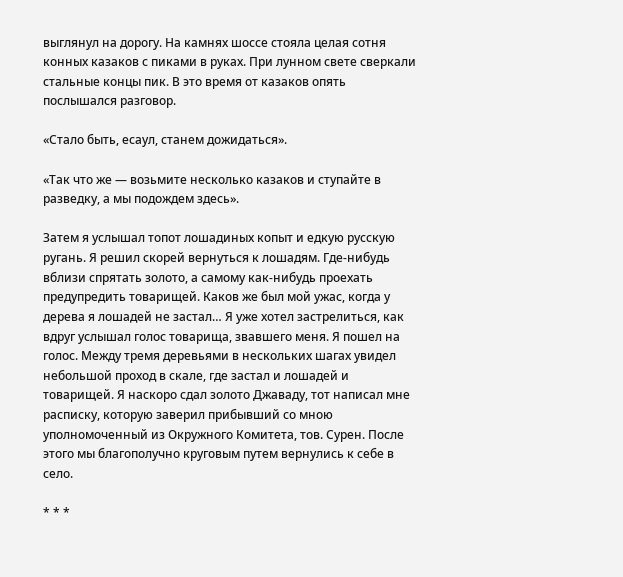выглянул на дорогу. На камнях шоссе стояла целая сотня конных казаков с пиками в руках. При лунном свете сверкали стальные концы пик. В это время от казаков опять послышался разговор.

«Стало быть, есаул, станем дожидаться».

«Так что же — возьмите несколько казаков и ступайте в разведку, а мы подождем здесь».

Затем я услышал топот лошадиных копыт и едкую русскую ругань. Я решил скорей вернуться к лошадям. Где-нибудь вблизи спрятать золото, а самому как-нибудь проехать предупредить товарищей. Каков же был мой ужас, когда у дерева я лошадей не застал… Я уже хотел застрелиться, как вдруг услышал голос товарища, звавшего меня. Я пошел на голос. Между тремя деревьями в нескольких шагах увидел небольшой проход в скале, где застал и лошадей и товарищей. Я наскоро сдал золото Джаваду, тот написал мне расписку, которую заверил прибывший со мною уполномоченный из Окружного Комитета, тов. Сурен. После этого мы благополучно круговым путем вернулись к себе в село.

* * *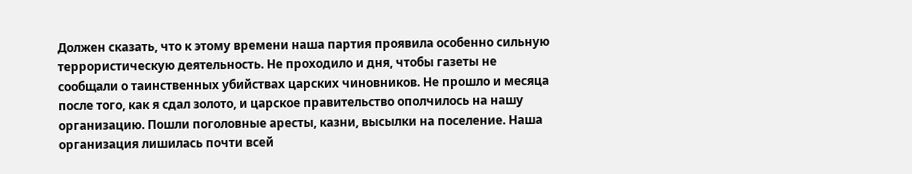Должен сказать, что к этому времени наша партия проявила особенно сильную террористическую деятельность. Не проходило и дня, чтобы газеты не сообщали о таинственных убийствах царских чиновников. Не прошло и месяца после того, как я сдал золото, и царское правительство ополчилось на нашу организацию. Пошли поголовные аресты, казни, высылки на поселение. Наша организация лишилась почти всей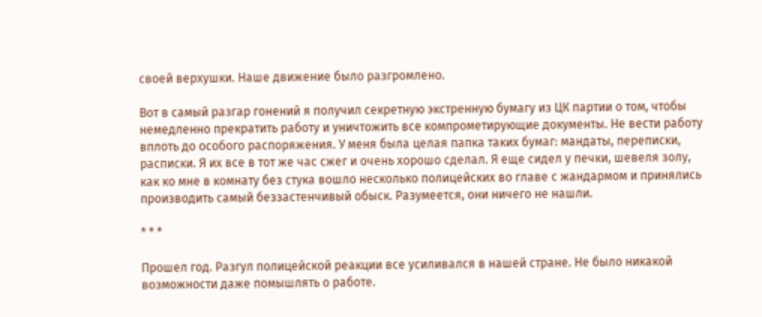своей верхушки. Наше движение было разгромлено.

Вот в самый разгар гонений я получил секретную экстренную бумагу из ЦК партии о том, чтобы немедленно прекратить работу и уничтожить все компрометирующие документы. Не вести работу вплоть до особого распоряжения. У меня была целая папка таких бумаг: мандаты, переписки, расписки. Я их все в тот же час сжег и очень хорошо сделал. Я еще сидел у печки, шевеля золу, как ко мне в комнату без стука вошло несколько полицейских во главе с жандармом и принялись производить самый беззастенчивый обыск. Разумеется, они ничего не нашли.

* * *

Прошел год. Разгул полицейской реакции все усиливался в нашей стране. Не было никакой возможности даже помышлять о работе.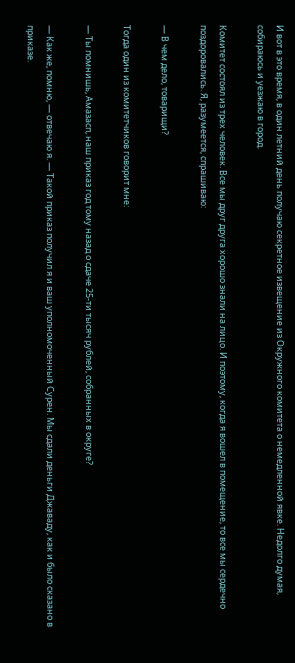И вот в это время, в один летний день получаю секретное извещение из Окружного комитета о немедленной явке. Недолго думая, собираюсь и уезжаю в город.

Комитет состоял из трех человек. Все мы друг друга хорошо знали на лицо. И поэтому, когда я вошел в помещение, то все мы сердечно поздоровались. Я, разумеется, спрашиваю:

— В чем дело, товарищи?

Тогда один из комитетчиков говорит мне:

— Ты помнишь, Амазасп, наш приказ год тому назад о сдаче 25-ти тысяч рублей, собранных в округе?

— Как же, помню, — отвечаю я. — Такой приказ получил я и ваш уполномоченный Сурен. Мы сдали деньги Джаваду, как и было сказано в приказе.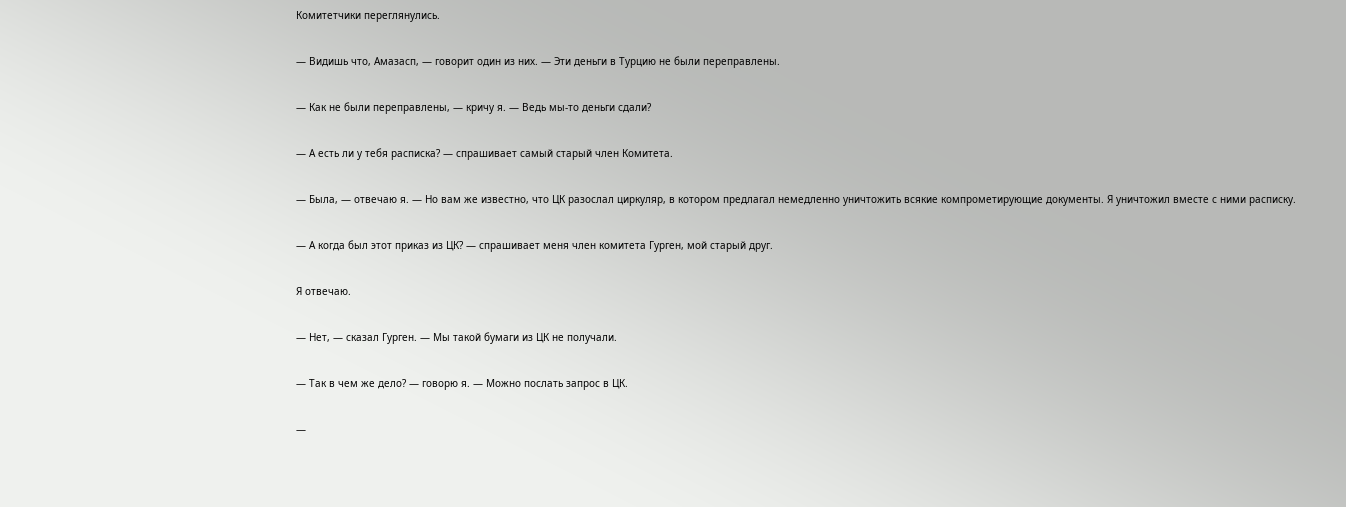Комитетчики переглянулись.

— Видишь что, Амазасп, — говорит один из них. — Эти деньги в Турцию не были переправлены.

— Как не были переправлены, — кричу я. — Ведь мы-то деньги сдали?

— А есть ли у тебя расписка? — спрашивает самый старый член Комитета.

— Была, — отвечаю я. — Но вам же известно, что ЦК разослал циркуляр, в котором предлагал немедленно уничтожить всякие компрометирующие документы. Я уничтожил вместе с ними расписку.

— А когда был этот приказ из ЦК? — спрашивает меня член комитета Гурген, мой старый друг.

Я отвечаю.

— Нет, — сказал Гурген. — Мы такой бумаги из ЦК не получали.

— Так в чем же дело? — говорю я. — Можно послать запрос в ЦК.

—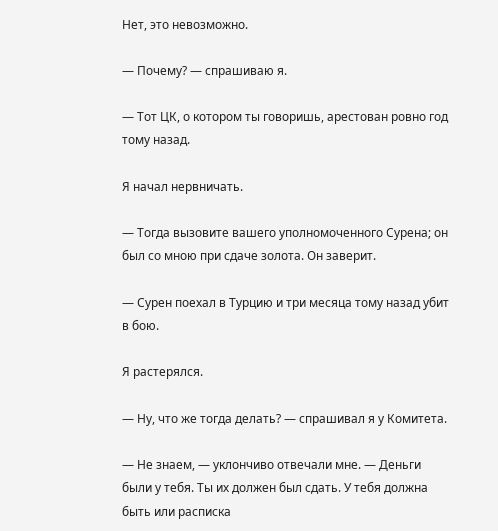Нет, это невозможно.

— Почему? — спрашиваю я.

— Тот ЦК, о котором ты говоришь, арестован ровно год тому назад.

Я начал нервничать.

— Тогда вызовите вашего уполномоченного Сурена; он был со мною при сдаче золота. Он заверит.

— Сурен поехал в Турцию и три месяца тому назад убит в бою.

Я растерялся.

— Ну, что же тогда делать? — спрашивал я у Комитета.

— Не знаем, — уклончиво отвечали мне. — Деньги были у тебя. Ты их должен был сдать. У тебя должна быть или расписка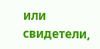или свидетели,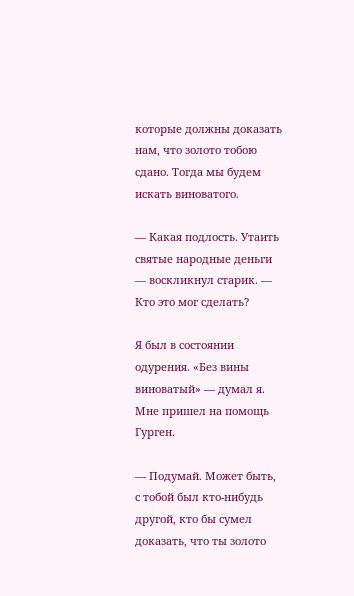которые должны доказать нам, что золото тобою сдано. Тогда мы будем искать виноватого.

— Какая подлость. Утаить святые народные деньги — воскликнул старик. — Кто это мог сделать?

Я был в состоянии одурения. «Без вины виноватый» — думал я. Мне пришел на помощь Гурген.

— Подумай. Может быть, с тобой был кто-нибудь другой, кто бы сумел доказать, что ты золото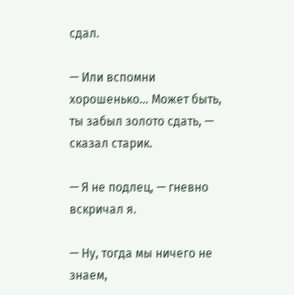сдал.

— Или вспомни хорошенько… Может быть, ты забыл золото сдать, — сказал старик.

— Я не подлец, — гневно вскричал я.

— Ну, тогда мы ничего не знаем,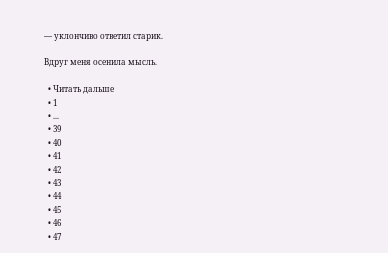— уклончиво ответил старик.

Вдруг меня осенила мысль.

  • Читать дальше
  • 1
  • ...
  • 39
  • 40
  • 41
  • 42
  • 43
  • 44
  • 45
  • 46
  • 47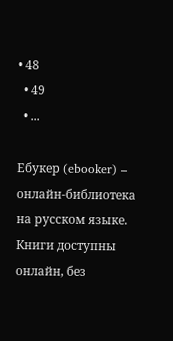• 48
  • 49
  • ...

Ебукер (ebooker) – онлайн-библиотека на русском языке. Книги доступны онлайн, без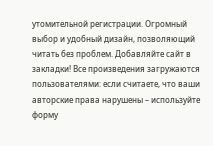утомительной регистрации. Огромный выбор и удобный дизайн, позволяющий читать без проблем. Добавляйте сайт в закладки! Все произведения загружаются пользователями: если считаете, что ваши авторские права нарушены – используйте форму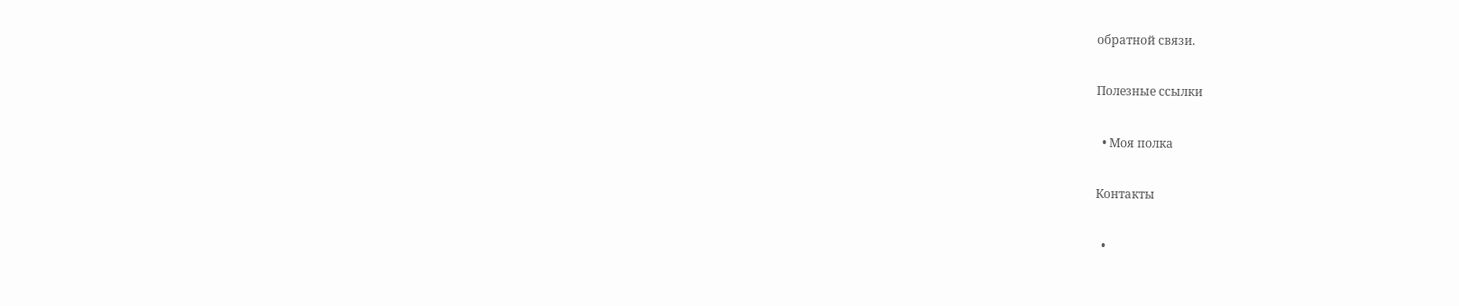обратной связи.

Полезные ссылки

  • Моя полка

Контакты

  •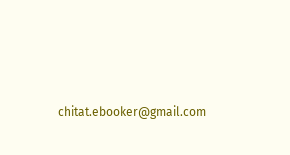chitat.ebooker@gmail.com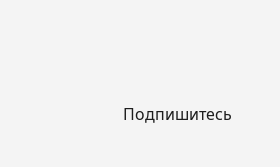Подпишитесь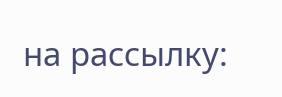на рассылку: